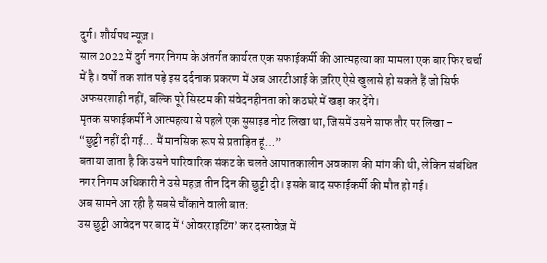दुर्ग। शौर्यपथ न्यूज़।
साल 2022 में दुर्ग नगर निगम के अंतर्गत कार्यरत एक सफाईकर्मी की आत्महत्या का मामला एक बार फिर चर्चा में है। वर्षों तक शांत पड़े इस दर्दनाक प्रकरण में अब आरटीआई के ज़रिए ऐसे खुलासे हो सकते हैं जो सिर्फ अफसरशाही नहीं, बल्कि पूरे सिस्टम की संवेदनहीनता को कठघरे में खड़ा कर देंगे।
मृतक सफाईकर्मी ने आत्महत्या से पहले एक सुसाइड नोट लिखा था, जिसमें उसने साफ तौर पर लिखा –
“छुट्टी नहीं दी गई... मैं मानसिक रूप से प्रताड़ित हूं…”
बताया जाता है कि उसने पारिवारिक संकट के चलते आपातकालीन अवकाश की मांग की थी, लेकिन संबंधित नगर निगम अधिकारी ने उसे महज़ तीन दिन की छुट्टी दी। इसके बाद सफाईकर्मी की मौत हो गई।
अब सामने आ रही है सबसे चौंकाने वाली बात:
उस छुट्टी आवेदन पर बाद में ‘ओवरराइटिंग’ कर दस्तावेज़ में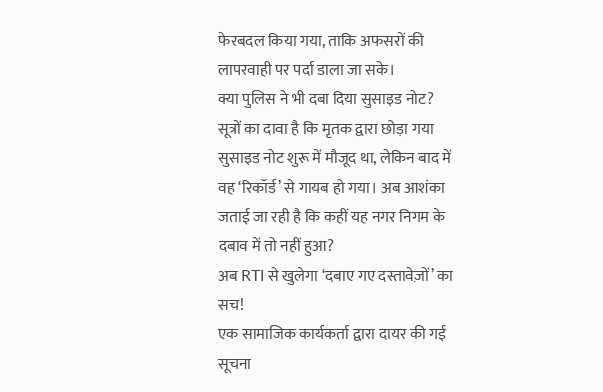फेरबदल किया गया, ताकि अफसरों की लापरवाही पर पर्दा डाला जा सके।
क्या पुलिस ने भी दबा दिया सुसाइड नोट?
सूत्रों का दावा है कि मृतक द्वारा छोड़ा गया सुसाइड नोट शुरू में मौजूद था, लेकिन बाद में वह ‘रिकॉर्ड’ से गायब हो गया। अब आशंका जताई जा रही है कि कहीं यह नगर निगम के दबाव में तो नहीं हुआ?
अब RTI से खुलेगा ‘दबाए गए दस्तावेज़ों’ का सच!
एक सामाजिक कार्यकर्ता द्वारा दायर की गई सूचना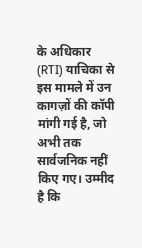के अधिकार (RTI) याचिका से इस मामले में उन कागज़ों की कॉपी मांगी गई है, जो अभी तक सार्वजनिक नहीं किए गए। उम्मीद है कि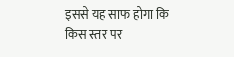इससे यह साफ होगा कि किस स्तर पर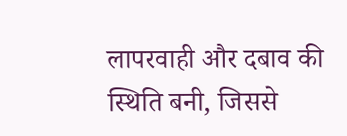लापरवाही और दबाव की स्थिति बनी, जिससे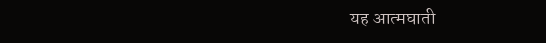यह आत्मघाती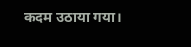कदम उठाया गया।